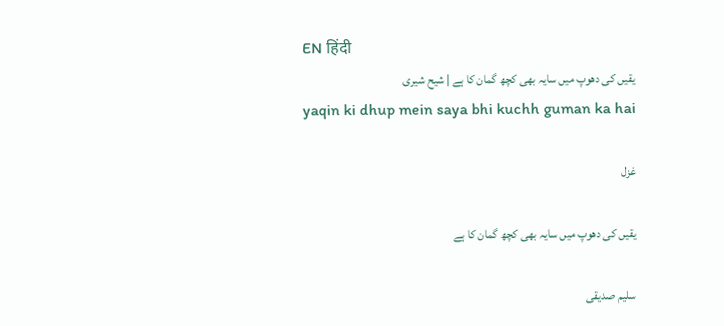EN हिंदी
یقیں کی دھوپ میں سایہ بھی کچھ گمان کا ہے | شیح شیری
yaqin ki dhup mein saya bhi kuchh guman ka hai

غزل

یقیں کی دھوپ میں سایہ بھی کچھ گمان کا ہے

سلیم صدیقی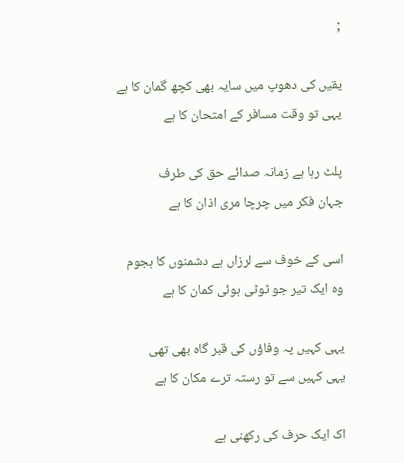;

یقیں کی دھوپ میں سایہ بھی کچھ گمان کا ہے
یہی تو وقت مسافر کے امتحان کا ہے

پلٹ رہا ہے زمانہ صدائے حق کی طرف
جہان فکر میں چرچا مری اذان کا ہے

اسی کے خوف سے لرزاں ہے دشمنوں کا ہجوم
وہ ایک تیر جو ٹوٹی ہوئی کمان کا ہے

یہی کہیں پہ وفاؤں کی قبر گاہ بھی تھی
یہی کہیں سے تو رستہ ترے مکان کا ہے

اک ایک حرف کی رکھنی ہے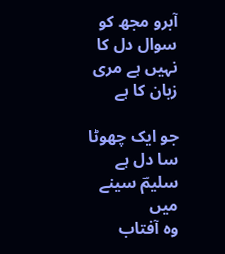آبرو مجھ کو
سوال دل کا نہیں ہے مری زبان کا ہے

جو ایک چھوٹا سا دل ہے سلیمؔ سینے میں
وہ آفتاب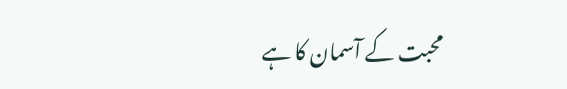محبت کے آسمان کا ہے